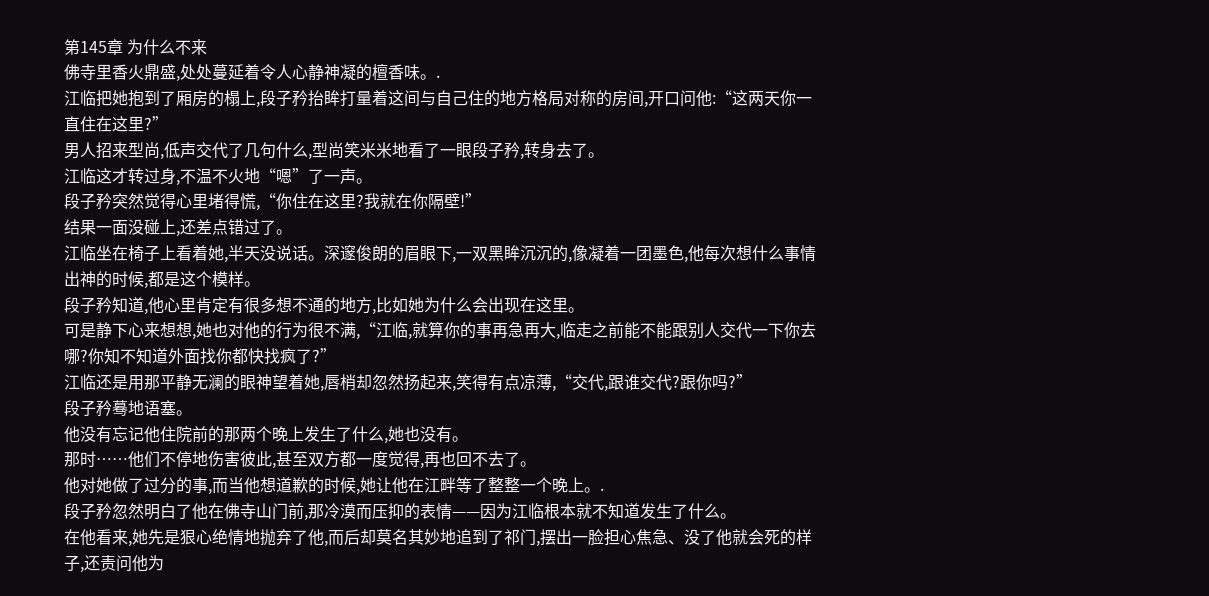第145章 为什么不来
佛寺里香火鼎盛,处处蔓延着令人心静神凝的檀香味。.
江临把她抱到了厢房的榻上,段子矜抬眸打量着这间与自己住的地方格局对称的房间,开口问他:“这两天你一直住在这里?”
男人招来型尚,低声交代了几句什么,型尚笑米米地看了一眼段子矜,转身去了。
江临这才转过身,不温不火地“嗯”了一声。
段子矜突然觉得心里堵得慌,“你住在这里?我就在你隔壁!”
结果一面没碰上,还差点错过了。
江临坐在椅子上看着她,半天没说话。深邃俊朗的眉眼下,一双黑眸沉沉的,像凝着一团墨色,他每次想什么事情出神的时候,都是这个模样。
段子矜知道,他心里肯定有很多想不通的地方,比如她为什么会出现在这里。
可是静下心来想想,她也对他的行为很不满,“江临,就算你的事再急再大,临走之前能不能跟别人交代一下你去哪?你知不知道外面找你都快找疯了?”
江临还是用那平静无澜的眼神望着她,唇梢却忽然扬起来,笑得有点凉薄,“交代,跟谁交代?跟你吗?”
段子矜蓦地语塞。
他没有忘记他住院前的那两个晚上发生了什么,她也没有。
那时……他们不停地伤害彼此,甚至双方都一度觉得,再也回不去了。
他对她做了过分的事,而当他想道歉的时候,她让他在江畔等了整整一个晚上。.
段子矜忽然明白了他在佛寺山门前,那冷漠而压抑的表情——因为江临根本就不知道发生了什么。
在他看来,她先是狠心绝情地抛弃了他,而后却莫名其妙地追到了祁门,摆出一脸担心焦急、没了他就会死的样子,还责问他为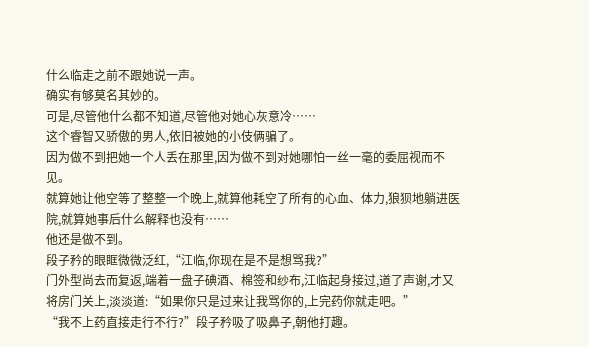什么临走之前不跟她说一声。
确实有够莫名其妙的。
可是,尽管他什么都不知道,尽管他对她心灰意冷……
这个睿智又骄傲的男人,依旧被她的小伎俩骗了。
因为做不到把她一个人丢在那里,因为做不到对她哪怕一丝一毫的委屈视而不见。
就算她让他空等了整整一个晚上,就算他耗空了所有的心血、体力,狼狈地躺进医院,就算她事后什么解释也没有……
他还是做不到。
段子矜的眼眶微微泛红,“江临,你现在是不是想骂我?”
门外型尚去而复返,端着一盘子碘酒、棉签和纱布,江临起身接过,道了声谢,才又将房门关上,淡淡道:“如果你只是过来让我骂你的,上完药你就走吧。”
“我不上药直接走行不行?”段子矜吸了吸鼻子,朝他打趣。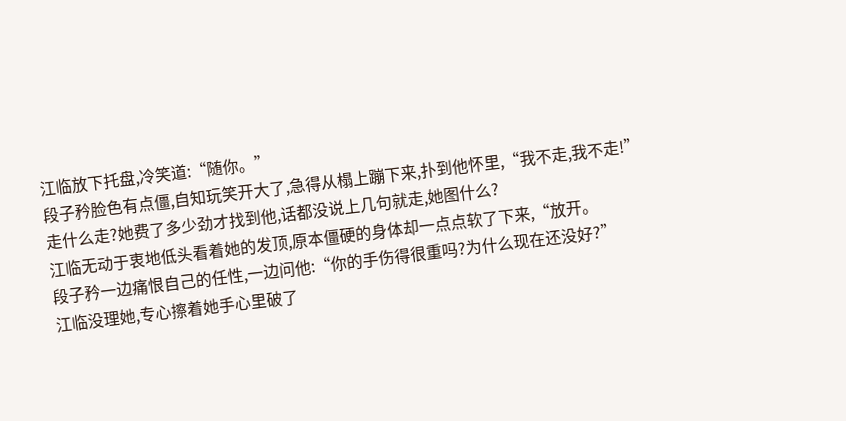江临放下托盘,冷笑道:“随你。”
段子矜脸色有点僵,自知玩笑开大了,急得从榻上蹦下来,扑到他怀里,“我不走,我不走!”
走什么走?她费了多少劲才找到他,话都没说上几句就走,她图什么?
江临无动于衷地低头看着她的发顶,原本僵硬的身体却一点点软了下来,“放开。
段子矜一边痛恨自己的任性,一边问他:“你的手伤得很重吗?为什么现在还没好?”
江临没理她,专心擦着她手心里破了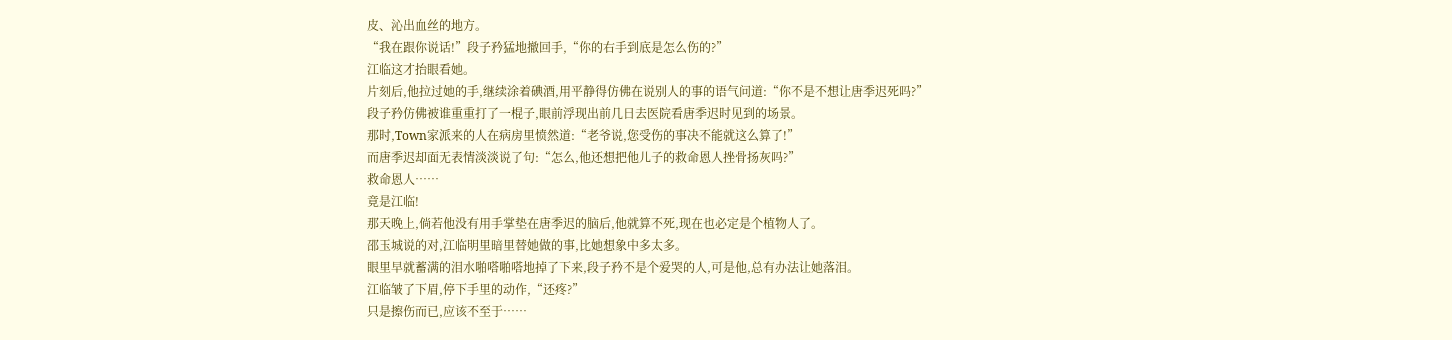皮、沁出血丝的地方。
“我在跟你说话!”段子矜猛地撤回手,“你的右手到底是怎么伤的?”
江临这才抬眼看她。
片刻后,他拉过她的手,继续涂着碘酒,用平静得仿佛在说别人的事的语气问道:“你不是不想让唐季迟死吗?”
段子矜仿佛被谁重重打了一棍子,眼前浮现出前几日去医院看唐季迟时见到的场景。
那时,Town家派来的人在病房里愤然道:“老爷说,您受伤的事决不能就这么算了!”
而唐季迟却面无表情淡淡说了句:“怎么,他还想把他儿子的救命恩人挫骨扬灰吗?”
救命恩人……
竟是江临!
那天晚上,倘若他没有用手掌垫在唐季迟的脑后,他就算不死,现在也必定是个植物人了。
邵玉城说的对,江临明里暗里替她做的事,比她想象中多太多。
眼里早就蓄满的泪水啪嗒啪嗒地掉了下来,段子矜不是个爱哭的人,可是他,总有办法让她落泪。
江临皱了下眉,停下手里的动作,“还疼?”
只是擦伤而已,应该不至于……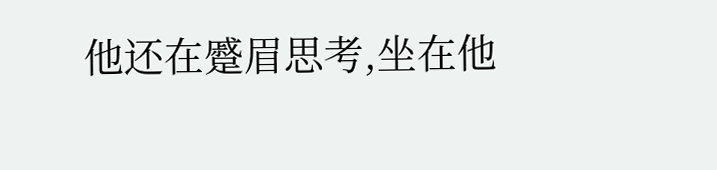他还在蹙眉思考,坐在他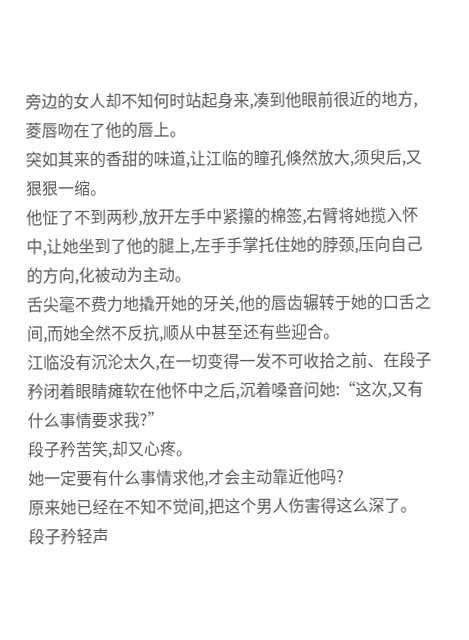旁边的女人却不知何时站起身来,凑到他眼前很近的地方,菱唇吻在了他的唇上。
突如其来的香甜的味道,让江临的瞳孔倏然放大,须臾后,又狠狠一缩。
他怔了不到两秒,放开左手中紧攥的棉签,右臂将她揽入怀中,让她坐到了他的腿上,左手手掌托住她的脖颈,压向自己的方向,化被动为主动。
舌尖毫不费力地撬开她的牙关,他的唇齿辗转于她的口舌之间,而她全然不反抗,顺从中甚至还有些迎合。
江临没有沉沦太久,在一切变得一发不可收拾之前、在段子矜闭着眼睛瘫软在他怀中之后,沉着嗓音问她:“这次,又有什么事情要求我?”
段子矜苦笑,却又心疼。
她一定要有什么事情求他,才会主动靠近他吗?
原来她已经在不知不觉间,把这个男人伤害得这么深了。
段子矜轻声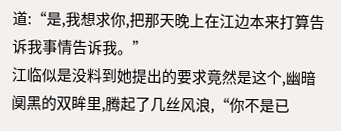道:“是,我想求你,把那天晚上在江边本来打算告诉我事情告诉我。”
江临似是没料到她提出的要求竟然是这个,幽暗阒黑的双眸里,腾起了几丝风浪,“你不是已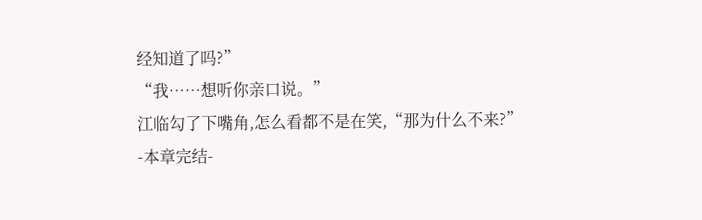经知道了吗?”
“我……想听你亲口说。”
江临勾了下嘴角,怎么看都不是在笑,“那为什么不来?”
-本章完结-